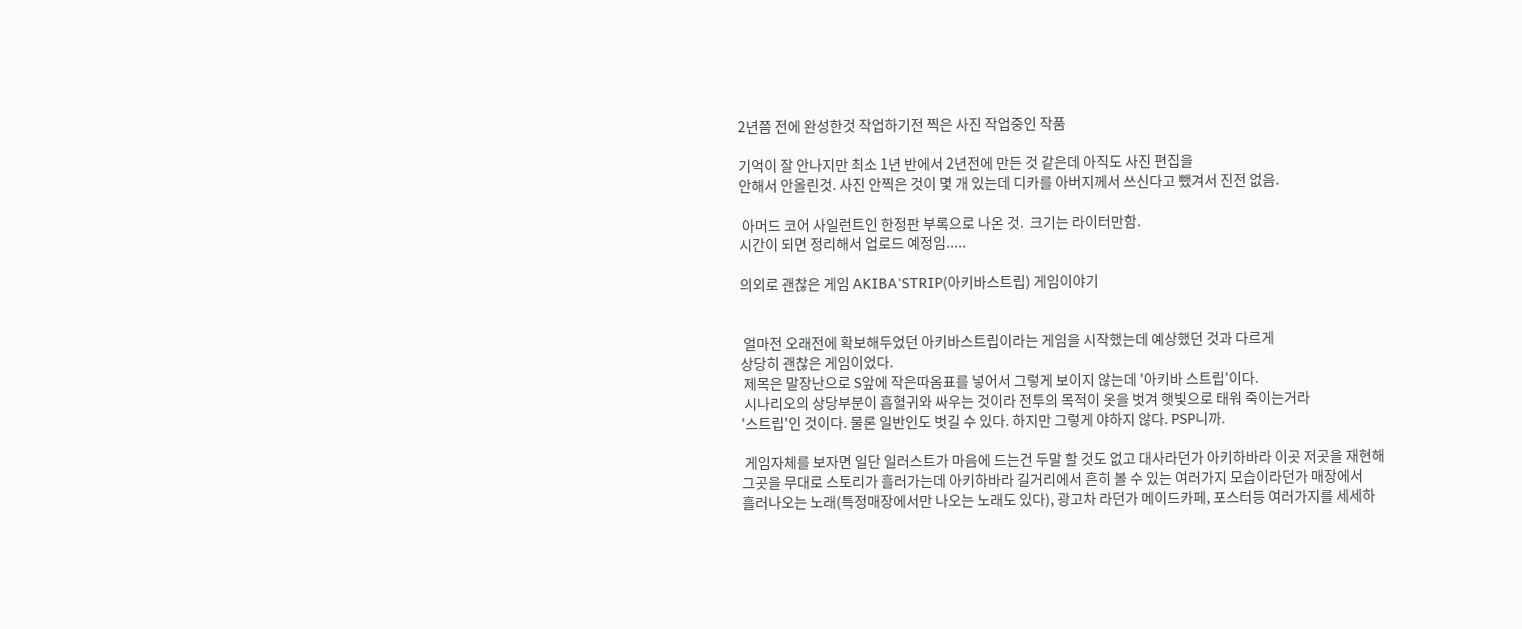2년쯤 전에 완성한것 작업하기전 찍은 사진 작업중인 작품

기억이 잘 안나지만 최소 1년 반에서 2년전에 만든 것 같은데 아직도 사진 편집을
안해서 안올린것. 사진 안찍은 것이 몇 개 있는데 디카를 아버지께서 쓰신다고 뺐겨서 진전 없음.

 아머드 코어 사일런트인 한정판 부록으로 나온 것.  크기는 라이터만함.
시간이 되면 정리해서 업로드 예정임.....

의외로 괜찮은 게임 AKIBA'STRIP(아키바스트립) 게임이야기


 얼마전 오래전에 확보해두었던 아키바스트립이라는 게임을 시작했는데 예상했던 것과 다르게
상당히 괜찮은 게임이었다.
 제목은 말장난으로 S앞에 작은따옴표를 넣어서 그렇게 보이지 않는데 '아키바 스트립'이다.
 시나리오의 상당부분이 흡혈귀와 싸우는 것이라 전투의 목적이 옷을 벗겨 햇빛으로 태워 죽이는거라
'스트립'인 것이다. 물론 일반인도 벗길 수 있다. 하지만 그렇게 야하지 않다. PSP니까.

 게임자체를 보자면 일단 일러스트가 마음에 드는건 두말 할 것도 없고 대사라던가 아키하바라 이곳 저곳을 재현해
그곳을 무대로 스토리가 흘러가는데 아키하바라 길거리에서 흔히 볼 수 있는 여러가지 모습이라던가 매장에서
흘러나오는 노래(특정매장에서만 나오는 노래도 있다), 광고차 라던가 메이드카페, 포스터등 여러가지를 세세하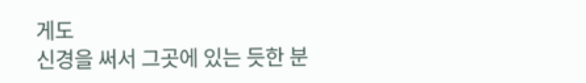게도
신경을 써서 그곳에 있는 듯한 분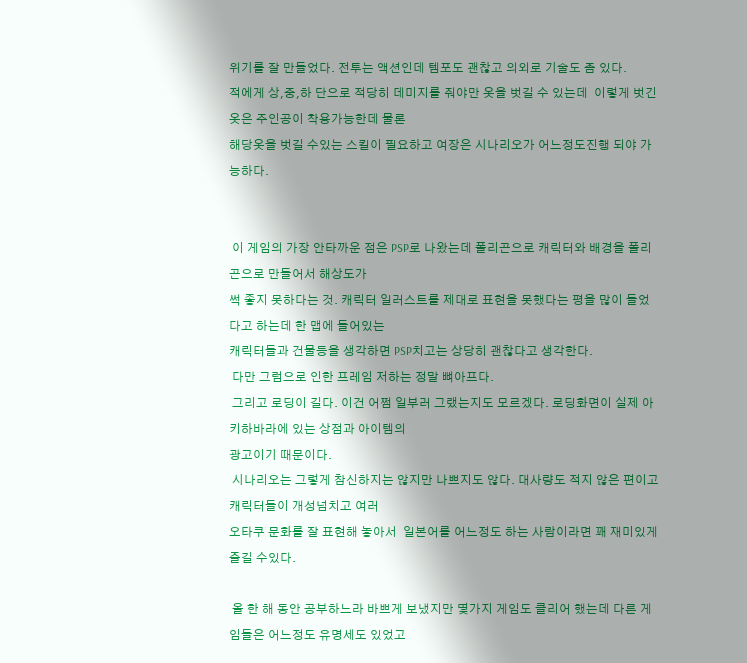위기를 잘 만들었다. 전투는 액션인데 템포도 괜찮고 의외로 기술도 좀 있다.
적에게 상,중,하 단으로 적당히 데미지를 줘야만 옷을 벗길 수 있는데  이렇게 벗긴 옷은 주인공이 착용가능한데 물론
해당옷을 벗길 수있는 스킬이 필요하고 여장은 시나리오가 어느정도진행 되야 가능하다.


 이 게임의 가장 안타까운 점은 PSP로 나왔는데 폴리곤으로 캐릭터와 배경을 폴리곤으로 만들어서 해상도가
썩 좋지 못하다는 것. 캐릭터 일러스트를 제대로 표현을 못했다는 평을 많이 들었다고 하는데 한 맵에 들어있는
캐릭터들과 건물등을 생각하면 PSP치고는 상당히 괜찮다고 생각한다.
 다만 그럼으로 인한 프레임 저하는 정말 뼈아프다.
 그리고 로딩이 길다. 이건 어쩜 일부러 그랬는지도 모르겠다. 로딩화면이 실제 아키하바라에 있는 상점과 아이템의
광고이기 때문이다.
 시나리오는 그렇게 참신하지는 않지만 나쁘지도 않다. 대사량도 적지 않은 편이고 캐릭터들이 개성넘치고 여러
오타쿠 문화를 잘 표현해 놓아서  일본어를 어느정도 하는 사람이라면 꽤 재미있게 즐길 수있다.

 올 한 해 동안 공부하느라 바쁘게 보냈지만 몇가지 게임도 클리어 했는데 다른 게임들은 어느정도 유명세도 있었고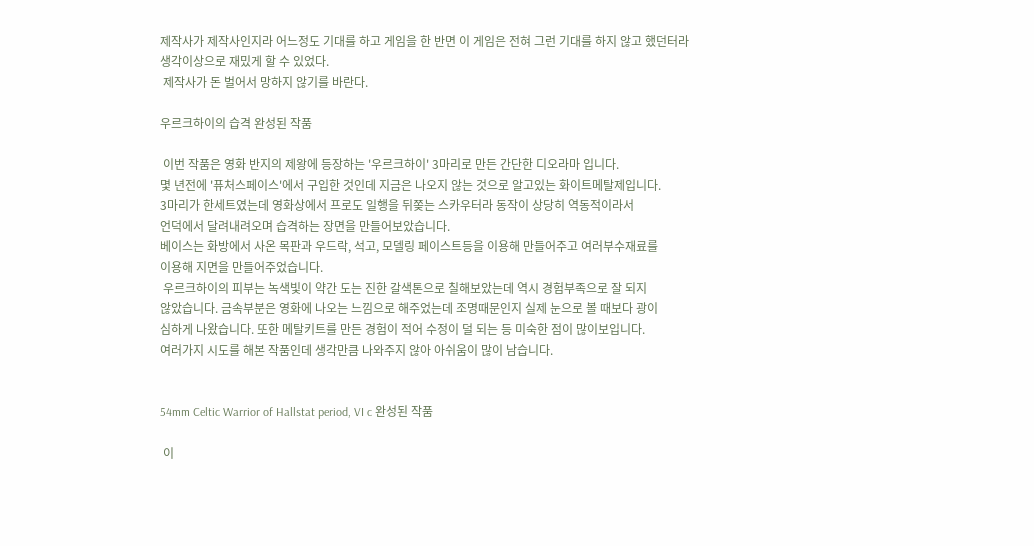제작사가 제작사인지라 어느정도 기대를 하고 게임을 한 반면 이 게임은 전혀 그런 기대를 하지 않고 했던터라
생각이상으로 재밌게 할 수 있었다.
 제작사가 돈 벌어서 망하지 않기를 바란다.

우르크하이의 습격 완성된 작품

 이번 작품은 영화 반지의 제왕에 등장하는 '우르크하이' 3마리로 만든 간단한 디오라마 입니다.
몇 년전에 '퓨처스페이스'에서 구입한 것인데 지금은 나오지 않는 것으로 알고있는 화이트메탈제입니다.
3마리가 한세트였는데 영화상에서 프로도 일행을 뒤쫒는 스카우터라 동작이 상당히 역동적이라서
언덕에서 달려내려오며 습격하는 장면을 만들어보았습니다.
베이스는 화방에서 사온 목판과 우드락, 석고, 모델링 페이스트등을 이용해 만들어주고 여러부수재료를
이용해 지면을 만들어주었습니다.
 우르크하이의 피부는 녹색빛이 약간 도는 진한 갈색톤으로 칠해보았는데 역시 경험부족으로 잘 되지
않았습니다. 금속부분은 영화에 나오는 느낌으로 해주었는데 조명때문인지 실제 눈으로 볼 때보다 광이
심하게 나왔습니다. 또한 메탈키트를 만든 경험이 적어 수정이 덜 되는 등 미숙한 점이 많이보입니다.
여러가지 시도를 해본 작품인데 생각만큼 나와주지 않아 아쉬움이 많이 남습니다.


54mm Celtic Warrior of Hallstat period, VI c 완성된 작품

 이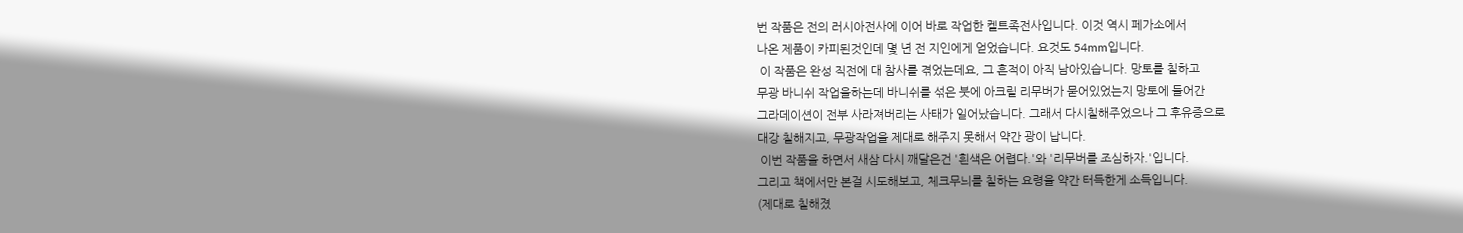번 작품은 전의 러시아전사에 이어 바로 작업한 켈트족전사입니다. 이것 역시 페가소에서
나온 제품이 카피된것인데 몇 년 전 지인에게 얻었습니다. 요것도 54mm입니다.
 이 작품은 완성 직전에 대 참사를 겪었는데요, 그 흔적이 아직 남아있습니다. 망토를 칠하고
무광 바니쉬 작업을하는데 바니쉬를 섞은 붓에 아크릴 리무버가 묻어있었는지 망토에 들어간
그라데이션이 전부 사라져버리는 사태가 일어났습니다. 그래서 다시칠해주었으나 그 후유증으로
대강 칠해지고, 무광작업을 제대로 해주지 못해서 약간 광이 납니다.
 이번 작품을 하면서 새삼 다시 깨달은건 '흰색은 어렵다.'와 '리무버를 조심하자.'입니다.
그리고 책에서만 본걸 시도해보고, 체크무늬를 칠하는 요령을 약간 터득한게 소득입니다.
(제대로 칠해졌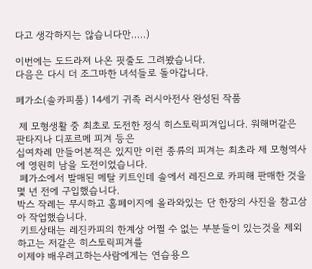다고 생각하지는 않습니다만.....)

이번에는 도드라져 나온 핏줄도 그려봤습니다.
다음은 다시 더 조그마한 녀석들로 돌아갑니다.

페가소(솔카피품) 14세기 귀족 러시아전사 완성된 작품

 제 모형생활 중 최초로 도전한 정식 히스토릭피겨입니다. 워해머같은 판타지나 디포르메 피겨 등은
십여차례 만들어본적은 있지만 이런 종류의 피겨는 최초라 제 모형역사에 영원히 남을 도전이었습니다.
 페가소에서 발매된 메탈 키트인데 솔에서 레진으로 카피해 판매한 것을 몇 년 전에 구입했습니다.
박스 작례는 무시하고 홈페이지에 올라와있는 단 한장의 사진을 참고삼아 작업했습니다.
 키트상태는 레진카피의 한계상 어쩔 수 없는 부분들이 있는것을 제외하고는 저같은 히스토릭피겨를
이제야 배우려고하는사람에게는 연습용으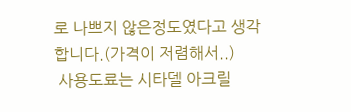로 나쁘지 않은정도였다고 생각합니다.(가격이 저렴해서..)
 사용도료는 시타델 아크릴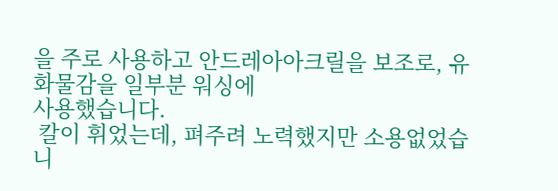을 주로 사용하고 안드레아아크릴을 보조로, 유화물감을 일부분 워싱에
사용했습니다.
 칼이 휘었는데, 펴주려 노력했지만 소용없었습니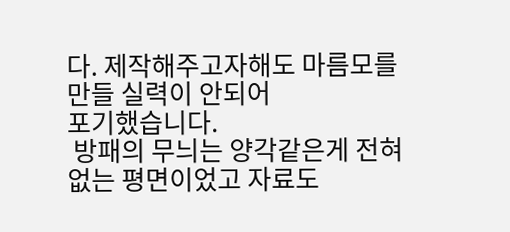다. 제작해주고자해도 마름모를 만들 실력이 안되어
포기했습니다.
 방패의 무늬는 양각같은게 전혀없는 평면이었고 자료도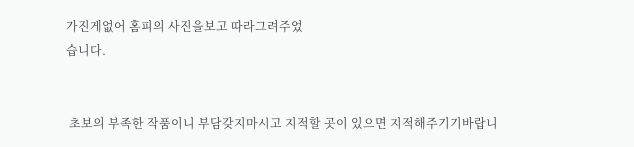가진게없어 홈피의 사진을보고 따라그려주었
습니다.


 초보의 부족한 작품이니 부담갖지마시고 지적할 곳이 있으면 지적해주기기바랍니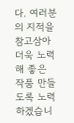다. 여러분의 지적을
참고삼아 더욱 노력해 좋은 작품 만들도록 노력하겠습니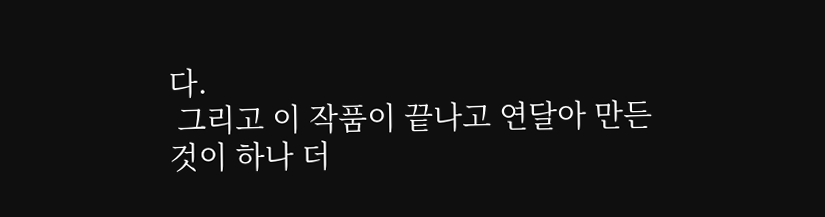다.
 그리고 이 작품이 끝나고 연달아 만든 것이 하나 더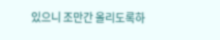있으니 조만간 올리도록하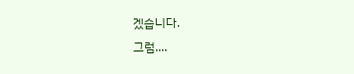겠습니다.
그럼....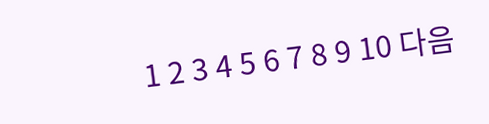1 2 3 4 5 6 7 8 9 10 다음